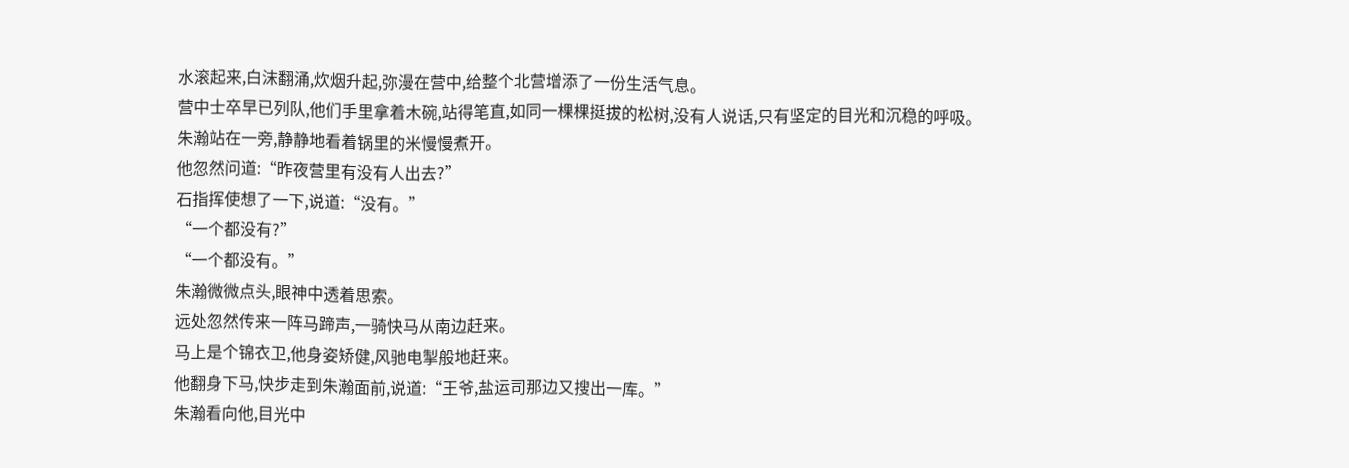水滚起来,白沫翻涌,炊烟升起,弥漫在营中,给整个北营增添了一份生活气息。
营中士卒早已列队,他们手里拿着木碗,站得笔直,如同一棵棵挺拔的松树,没有人说话,只有坚定的目光和沉稳的呼吸。
朱瀚站在一旁,静静地看着锅里的米慢慢煮开。
他忽然问道:“昨夜营里有没有人出去?”
石指挥使想了一下,说道:“没有。”
“一个都没有?”
“一个都没有。”
朱瀚微微点头,眼神中透着思索。
远处忽然传来一阵马蹄声,一骑快马从南边赶来。
马上是个锦衣卫,他身姿矫健,风驰电掣般地赶来。
他翻身下马,快步走到朱瀚面前,说道:“王爷,盐运司那边又搜出一库。”
朱瀚看向他,目光中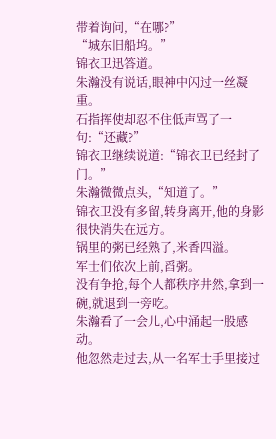带着询问,“在哪?”
“城东旧船坞。”
锦衣卫迅答道。
朱瀚没有说话,眼神中闪过一丝凝重。
石指挥使却忍不住低声骂了一句:“还藏?”
锦衣卫继续说道:“锦衣卫已经封了门。”
朱瀚微微点头,“知道了。”
锦衣卫没有多留,转身离开,他的身影很快消失在远方。
锅里的粥已经熟了,米香四溢。
军士们依次上前,舀粥。
没有争抢,每个人都秩序井然,拿到一碗,就退到一旁吃。
朱瀚看了一会儿,心中涌起一股感动。
他忽然走过去,从一名军士手里接过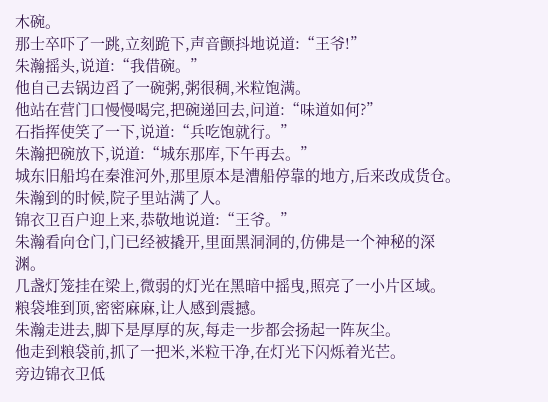木碗。
那士卒吓了一跳,立刻跪下,声音颤抖地说道:“王爷!”
朱瀚摇头,说道:“我借碗。”
他自己去锅边舀了一碗粥,粥很稠,米粒饱满。
他站在营门口慢慢喝完,把碗递回去,问道:“味道如何?”
石指挥使笑了一下,说道:“兵吃饱就行。”
朱瀚把碗放下,说道:“城东那库,下午再去。”
城东旧船坞在秦淮河外,那里原本是漕船停靠的地方,后来改成货仓。
朱瀚到的时候,院子里站满了人。
锦衣卫百户迎上来,恭敬地说道:“王爷。”
朱瀚看向仓门,门已经被撬开,里面黑洞洞的,仿佛是一个神秘的深渊。
几盏灯笼挂在梁上,微弱的灯光在黑暗中摇曳,照亮了一小片区域。
粮袋堆到顶,密密麻麻,让人感到震撼。
朱瀚走进去,脚下是厚厚的灰,每走一步都会扬起一阵灰尘。
他走到粮袋前,抓了一把米,米粒干净,在灯光下闪烁着光芒。
旁边锦衣卫低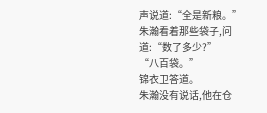声说道:“全是新粮。”
朱瀚看着那些袋子,问道:“数了多少?”
“八百袋。”
锦衣卫答道。
朱瀚没有说话,他在仓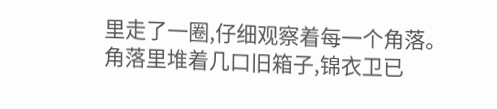里走了一圈,仔细观察着每一个角落。
角落里堆着几口旧箱子,锦衣卫已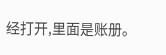经打开,里面是账册。